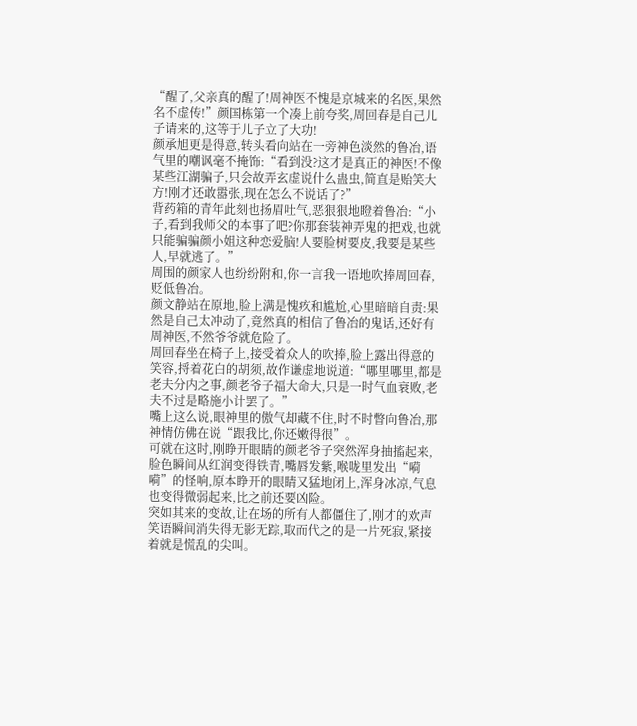“醒了,父亲真的醒了!周神医不愧是京城来的名医,果然名不虚传!”颜国栋第一个凑上前夸奖,周回春是自己儿子请来的,这等于儿子立了大功!
颜承旭更是得意,转头看向站在一旁神色淡然的鲁冶,语气里的嘲讽毫不掩饰:“看到没?这才是真正的神医!不像某些江湖骗子,只会故弄玄虚说什么蛊虫,简直是贻笑大方!刚才还敢嚣张,现在怎么不说话了?”
背药箱的青年此刻也扬眉吐气,恶狠狠地瞪着鲁冶:“小子,看到我师父的本事了吧?你那套装神弄鬼的把戏,也就只能骗骗颜小姐这种恋爱脑!人要脸树要皮,我要是某些人,早就逃了。”
周围的颜家人也纷纷附和,你一言我一语地吹捧周回春,贬低鲁冶。
颜文静站在原地,脸上满是愧疚和尴尬,心里暗暗自责:果然是自己太冲动了,竟然真的相信了鲁冶的鬼话,还好有周神医,不然爷爷就危险了。
周回春坐在椅子上,接受着众人的吹捧,脸上露出得意的笑容,捋着花白的胡须,故作谦虚地说道:“哪里哪里,都是老夫分内之事,颜老爷子福大命大,只是一时气血衰败,老夫不过是略施小计罢了。”
嘴上这么说,眼神里的傲气却藏不住,时不时瞥向鲁冶,那神情仿佛在说“跟我比,你还嫩得很”。
可就在这时,刚睁开眼睛的颜老爷子突然浑身抽搐起来,脸色瞬间从红润变得铁青,嘴唇发紫,喉咙里发出“嗬嗬”的怪响,原本睁开的眼睛又猛地闭上,浑身冰凉,气息也变得微弱起来,比之前还要凶险。
突如其来的变故,让在场的所有人都僵住了,刚才的欢声笑语瞬间消失得无影无踪,取而代之的是一片死寂,紧接着就是慌乱的尖叫。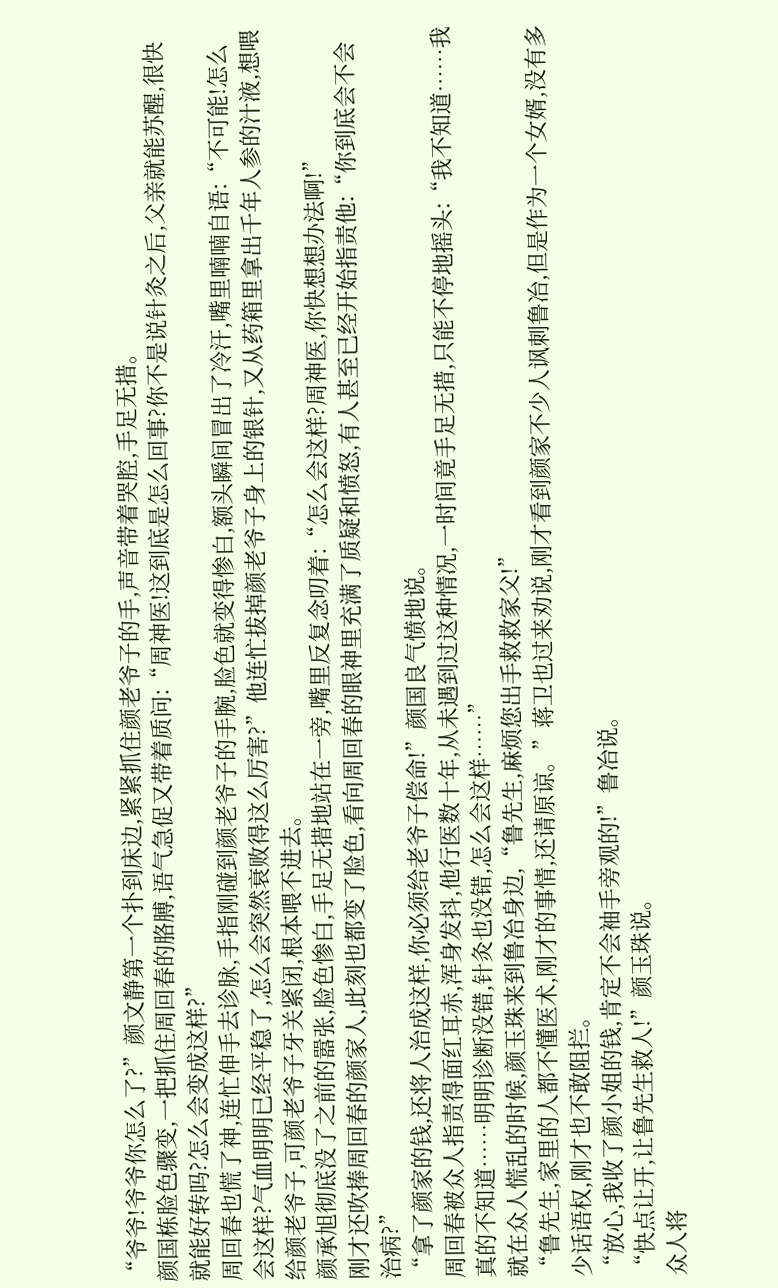“爷爷!爷爷你怎么了?”颜文静第一个扑到床边,紧紧抓住颜老爷子的手,声音带着哭腔,手足无措。
颜国栋脸色骤变,一把抓住周回春的胳膊,语气急促又带着质问:“周神医!这到底是怎么回事?你不是说针灸之后,父亲就能苏醒,很快就能好转吗?怎么会变成这样?”
周回春也慌了神,连忙伸手去诊脉,手指刚碰到颜老爷子的手腕,脸色就变得惨白,额头瞬间冒出了冷汗,嘴里喃喃自语:“不可能!怎么会这样?气血明明已经平稳了,怎么会突然衰败得这么厉害?”他连忙拔掉颜老爷子身上的银针,又从药箱里拿出千年人参的汁液,想喂给颜老爷子,可颜老爷子牙关紧闭,根本喂不进去。
颜承旭彻底没了之前的嚣张,脸色惨白,手足无措地站在一旁,嘴里反复念叨着:“怎么会这样?周神医,你快想想办法啊!”
刚才还吹捧周回春的颜家人,此刻也都变了脸色,看向周回春的眼神里充满了质疑和愤怒,有人甚至已经开始指责他:“你到底会不会治病?”
“拿了颜家的钱,还将人治成这样,你必须给老爷子偿命!”颜国良气愤地说。
周回春被众人指责得面红耳赤,浑身发抖,他行医数十年,从未遇到过这种情况,一时间竟手足无措,只能不停地摇头:“我不知道……我真的不知道……明明诊断没错,针灸也没错,怎么会这样……”
就在众人慌乱的时候,颜玉珠来到鲁冶身边,“鲁先生,麻烦您出手救救家父!”
“鲁先生,家里的人都不懂医术,刚才的事情,还请原谅。”蒋卫也过来劝说,刚才看到颜家不少人讽刺鲁冶,但是作为一个女婿,没有多少话语权,刚才也不敢阻拦。
“放心,我收了颜小姐的钱,肯定不会袖手旁观的!”鲁冶说。
“快点让开,让鲁先生救人!”颜玉珠说。
众人将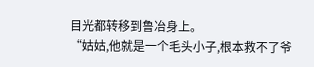目光都转移到鲁冶身上。
“姑姑,他就是一个毛头小子,根本救不了爷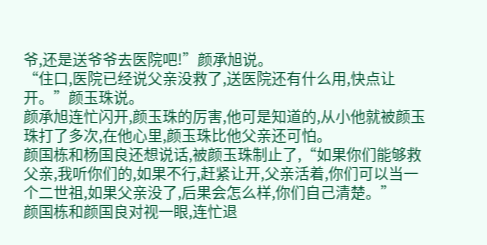爷,还是送爷爷去医院吧!”颜承旭说。
“住口,医院已经说父亲没救了,送医院还有什么用,快点让开。”颜玉珠说。
颜承旭连忙闪开,颜玉珠的厉害,他可是知道的,从小他就被颜玉珠打了多次,在他心里,颜玉珠比他父亲还可怕。
颜国栋和杨国良还想说话,被颜玉珠制止了,“如果你们能够救父亲,我听你们的,如果不行,赶紧让开,父亲活着,你们可以当一个二世祖,如果父亲没了,后果会怎么样,你们自己清楚。”
颜国栋和颜国良对视一眼,连忙退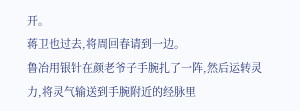开。
蒋卫也过去,将周回春请到一边。
鲁冶用银针在颜老爷子手腕扎了一阵,然后运转灵力,将灵气输送到手腕附近的经脉里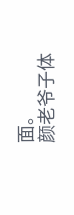面。
颜老爷子体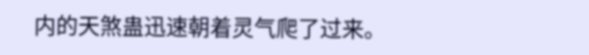内的天煞蛊迅速朝着灵气爬了过来。